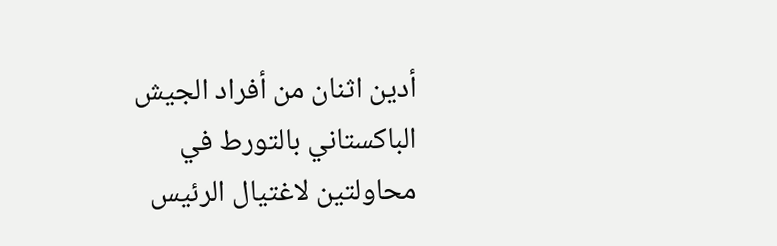أدين اثنان من أفراد الجيش الباكستاني بالتورط في محاولتين لاغتيال الرئيس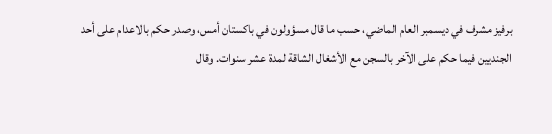برفيز مشرف في ديسمبر العام الماضي، حسب ما قال مسؤولون في باكستان أمس، وصدر حكم بالاعدام على أحد الجنديين فيما حكم على الآخر بالسجن مع الأشغال الشاقة لمدة عشر سنوات. وقال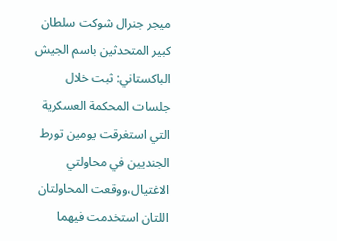ميجر جنرال شوكت سلطان كبير المتحدثين باسم الجيش الباكستاني: ثبت خلال جلسات المحكمة العسكرية التي استغرقت يومين تورط الجنديين في محاولتي الاغتيال،ووقعت المحاولتان اللتان استخدمت فيهما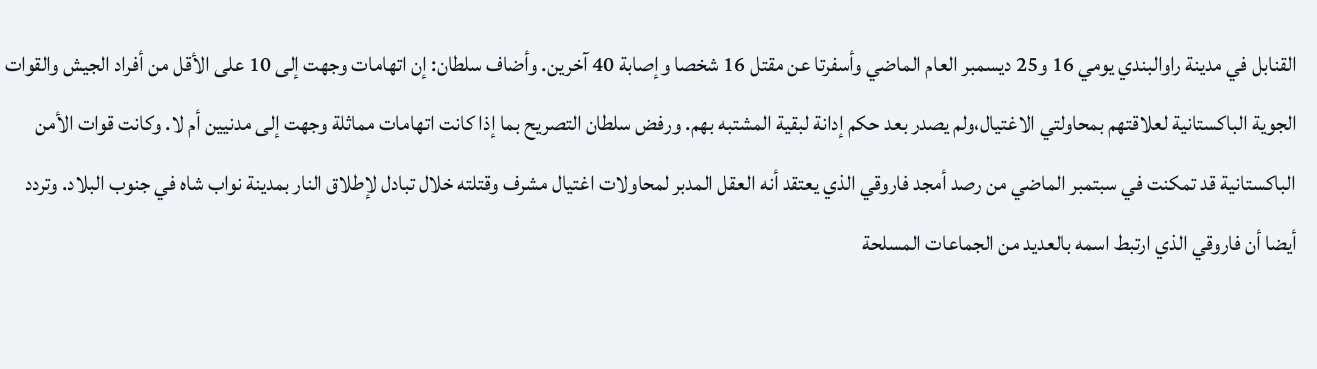القنابل في مدينة راوالبندي يومي 16 و25 ديسمبر العام الماضي وأسفرتا عن مقتل 16 شخصا وإصابة 40 آخرين. وأضاف سلطان: إن اتهامات وجهت إلى 10 على الأقل من أفراد الجيش والقوات الجوية الباكستانية لعلاقتهم بمحاولتي الاغتيال،ولم يصدر بعد حكم إدانة لبقية المشتبه بهم. ورفض سلطان التصريح بما إذا كانت اتهامات مماثلة وجهت إلى مدنيين أم لا. وكانت قوات الأمن الباكستانية قد تمكنت في سبتمبر الماضي من رصد أمجد فاروقي الذي يعتقد أنه العقل المدبر لمحاولات اغتيال مشرف وقتلته خلال تبادل لإطلاق النار بمدينة نواب شاه في جنوب البلاد. وتردد أيضا أن فاروقي الذي ارتبط اسمه بالعديد من الجماعات المسلحة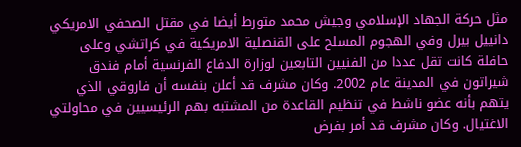مثل حركة الجهاد الإسلامي وجيش محمد متورط أيضا في مقتل الصحفي الامريكي دانييل بيرل وفي الهجوم المسلح على القنصلية الامريكية في كراتشي وعلى حافلة كانت تقل عددا من الفنيين التابعين لوزارة الدفاع الفرنسية أمام فندق شيراتون في المدينة عام 2002. وكان مشرف قد أعلن بنفسه أن فاروقي الذي يتهم بأنه عضو ناشط في تنظيم القاعدة من المشتبه بهم الرئيسيين في محاولتي الاغتيال. وكان مشرف قد أمر بفرض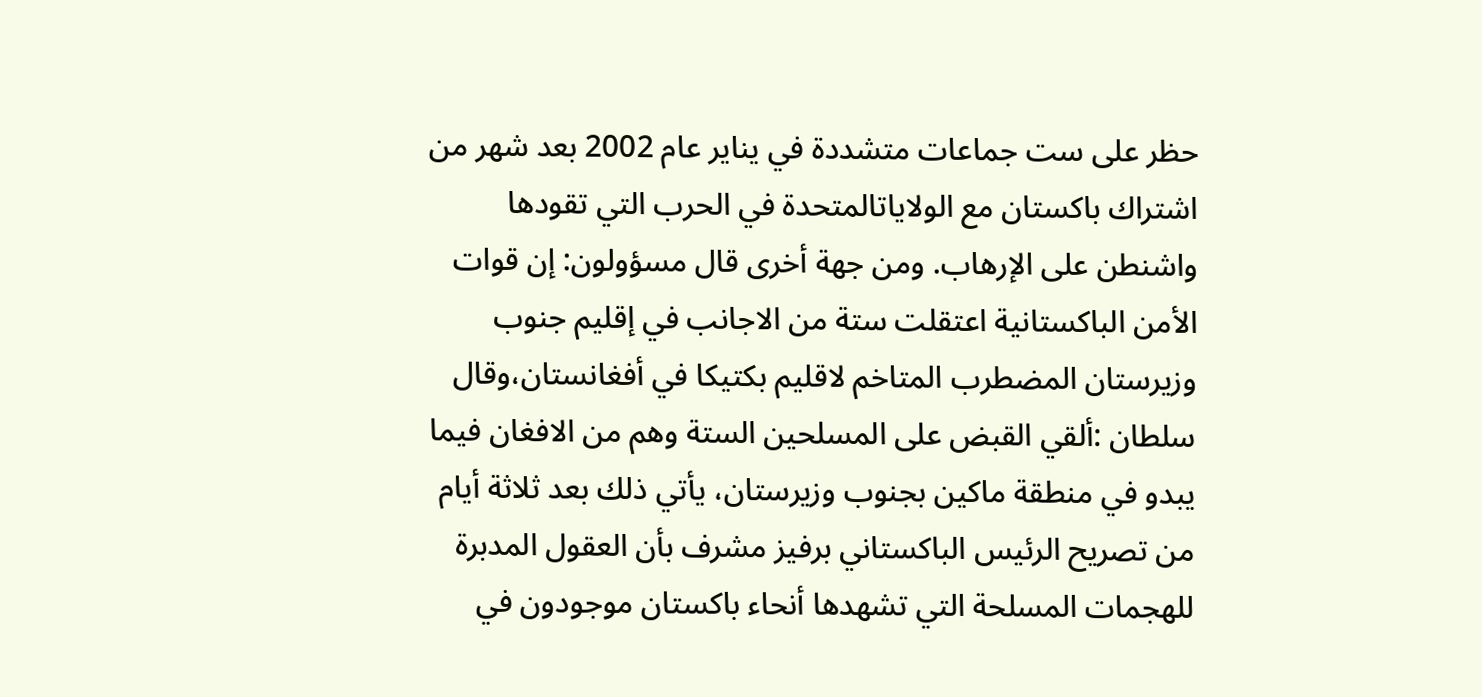حظر على ست جماعات متشددة في يناير عام 2002 بعد شهر من اشتراك باكستان مع الولاياتالمتحدة في الحرب التي تقودها واشنطن على الإرهاب. ومن جهة أخرى قال مسؤولون: إن قوات الأمن الباكستانية اعتقلت ستة من الاجانب في إقليم جنوب وزيرستان المضطرب المتاخم لاقليم بكتيكا في أفغانستان،وقال سلطان :ألقي القبض على المسلحين الستة وهم من الافغان فيما يبدو في منطقة ماكين بجنوب وزيرستان، يأتي ذلك بعد ثلاثة أيام من تصريح الرئيس الباكستاني برفيز مشرف بأن العقول المدبرة للهجمات المسلحة التي تشهدها أنحاء باكستان موجودون في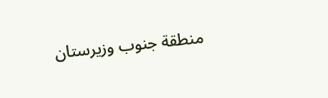منطقة جنوب وزيرستان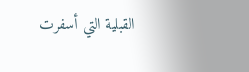القبلية التي أسفرت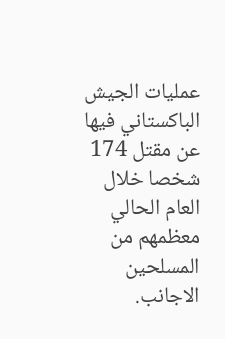عمليات الجيش الباكستاني فيها عن مقتل 174 شخصا خلال العام الحالي معظمهم من المسلحين الاجانب.